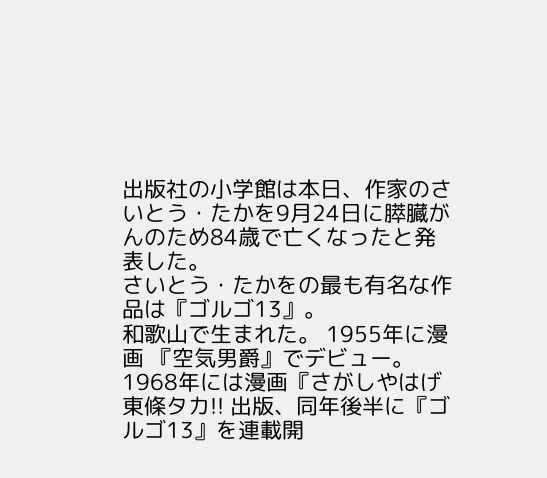出版社の小学館は本日、作家のさいとう・たかを9月24日に膵臓がんのため84歳で亡くなったと発表した。
さいとう・たかをの最も有名な作品は『ゴルゴ13』。
和歌山で生まれた。 1955年に漫画 『空気男爵』でデビュー。 1968年には漫画『さがしやはげ東條タカ!! 出版、同年後半に『ゴルゴ13』を連載開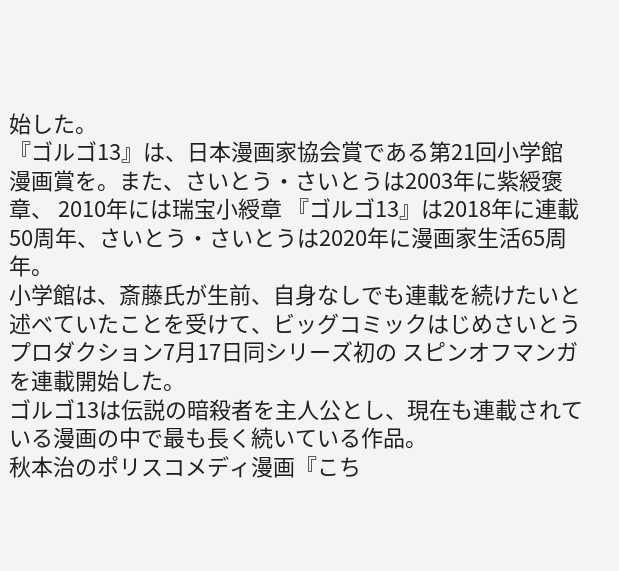始した。
『ゴルゴ13』は、日本漫画家協会賞である第21回小学館漫画賞を。また、さいとう・さいとうは2003年に紫綬褒章、 2010年には瑞宝小綬章 『ゴルゴ13』は2018年に連載50周年、さいとう・さいとうは2020年に漫画家生活65周年。
小学館は、斎藤氏が生前、自身なしでも連載を続けたいと述べていたことを受けて、ビッグコミックはじめさいとうプロダクション7月17日同シリーズ初の スピンオフマンガを連載開始した。
ゴルゴ13は伝説の暗殺者を主人公とし、現在も連載されている漫画の中で最も長く続いている作品。
秋本治のポリスコメディ漫画『こち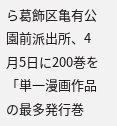ら葛飾区亀有公園前派出所、4月5日に200巻を 「単一漫画作品の最多発行巻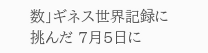数」ギネス世界記録に挑んだ 7月5日に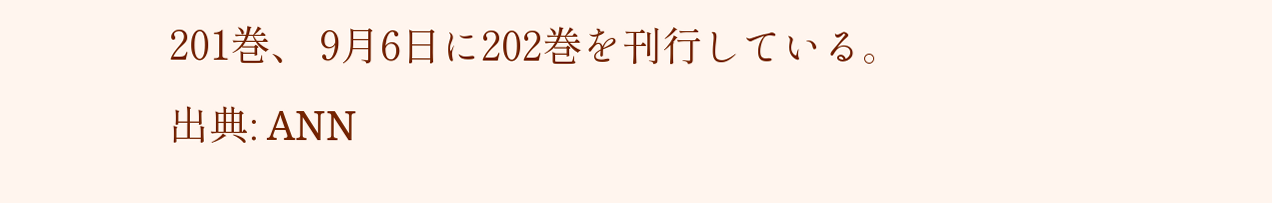201巻、 9月6日に202巻を刊行している。
出典: ANN